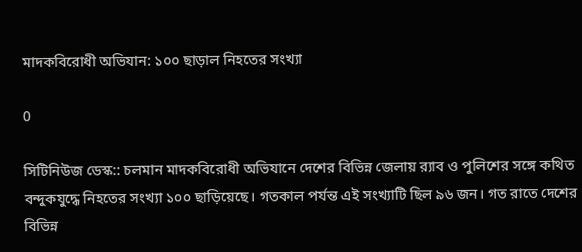মাদকবিরোধী অভিযান: ১০০ ছাড়াল নিহতের সংখ্যা

0

সিটিনিউজ ডেস্ক:: চলমান মাদকবিরোধী অভিযানে দেশের বিভিন্ন জেলায় র‌্যাব ও পুলিশের সঙ্গে কথিত বন্দুকযুদ্ধে নিহতের সংখ্যা ১০০ ছাড়িয়েছে। গতকাল পর্যন্ত এই সংখ্যাটি ছিল ৯৬ জন। গত রাতে দেশের বিভিন্ন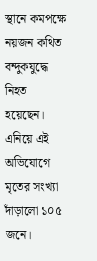স্থানে কমপক্ষে নয়জন কথিত বন্দুকযুদ্ধে নিহত হয়েছেন। এনিয়ে এই অভিযোগে মৃতের সংখ্যা দাঁড়ালো ১০৫ জনে।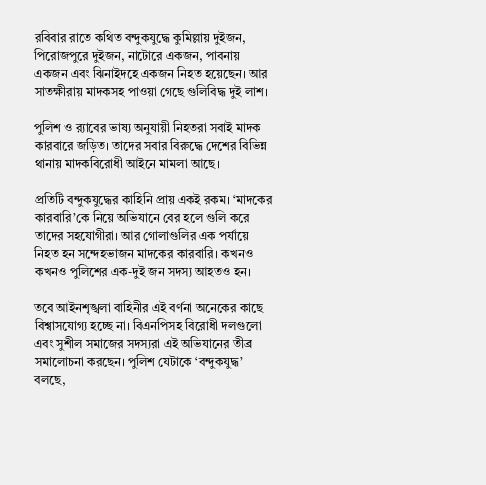রবিবার রাতে কথিত বন্দুকযুদ্ধে কুমিল্লায় দুইজন, পিরোজপুরে দুইজন, নাটোরে একজন, পাবনায় একজন এবং ঝিনাইদহে একজন নিহত হয়েছেন। আর সাতক্ষীরায় মাদকসহ পাওয়া গেছে গুলিবিদ্ধ দুই লাশ।

পুলিশ ও র‌্যাবের ভাষ্য অনুযায়ী নিহতরা সবাই মাদক কারবারে জড়িত। তাদের সবার বিরুদ্ধে দেশের বিভিন্ন থানায় মাদকবিরোধী আইনে মামলা আছে।

প্রতিটি বন্দুকযুদ্ধের কাহিনি প্রায় একই রকম। ‘মাদকের কারবারি’কে নিয়ে অভিযানে বের হলে গুলি করে তাদের সহযোগীরা। আর গোলাগুলির এক পর্যায়ে নিহত হন সন্দেহভাজন মাদকের কারবারি। কখনও কখনও পুলিশের এক-দুই জন সদস্য আহতও হন।

তবে আইনশৃঙ্খলা বাহিনীর এই বর্ণনা অনেকের কাছে বিশ্বাসযোগ্য হচ্ছে না। বিএনপিসহ বিরোধী দলগুলো এবং সুশীল সমাজের সদস্যরা এই অভিযানের তীব্র সমালোচনা করছেন। পুলিশ যেটাকে ‘বন্দুকযুদ্ধ’ বলছে,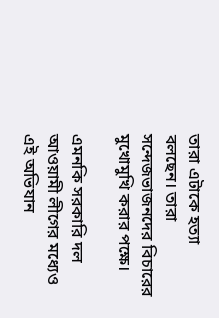তারা এটাকে হত্যা বলছেন। তারা সন্দেজভাজনদের বিচারের মুখোমুখি করার পক্ষে।

এমনকি সরকারি দল আওয়ামী লীগের মধ্যেও এই অভিযান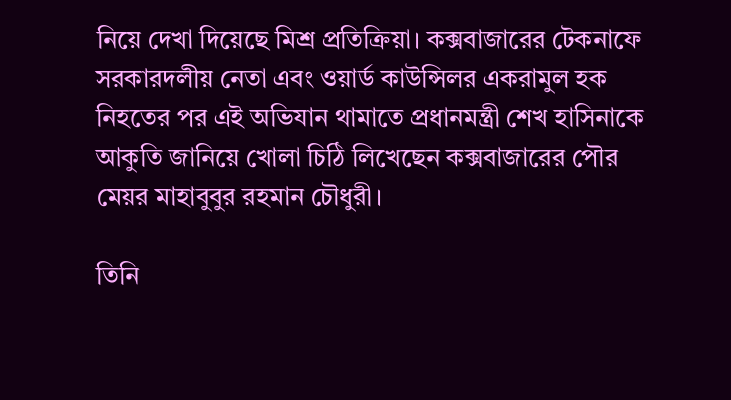নিয়ে দেখা দিয়েছে মিশ্র প্রতিক্রিয়া। কক্সবাজারের টেকনাফে সরকারদলীয় নেতা এবং ওয়ার্ড কাউন্সিলর একরামুল হক নিহতের পর এই অভিযান থামাতে প্রধানমন্ত্রী শেখ হাসিনাকে আকুতি জানিয়ে খোলা চিঠি লিখেছেন কক্সবাজারের পৌর মেয়র মাহাবুবুর রহমান চৌধুরী।

তিনি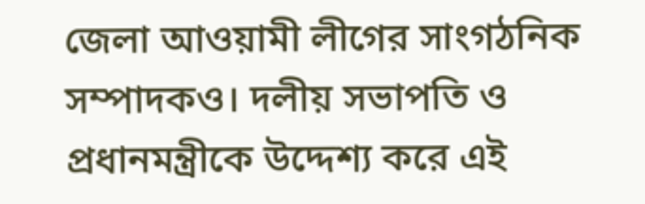জেলা আওয়ামী লীগের সাংগঠনিক সম্পাদকও। দলীয় সভাপতি ও প্রধানমন্ত্রীকে উদ্দেশ্য করে এই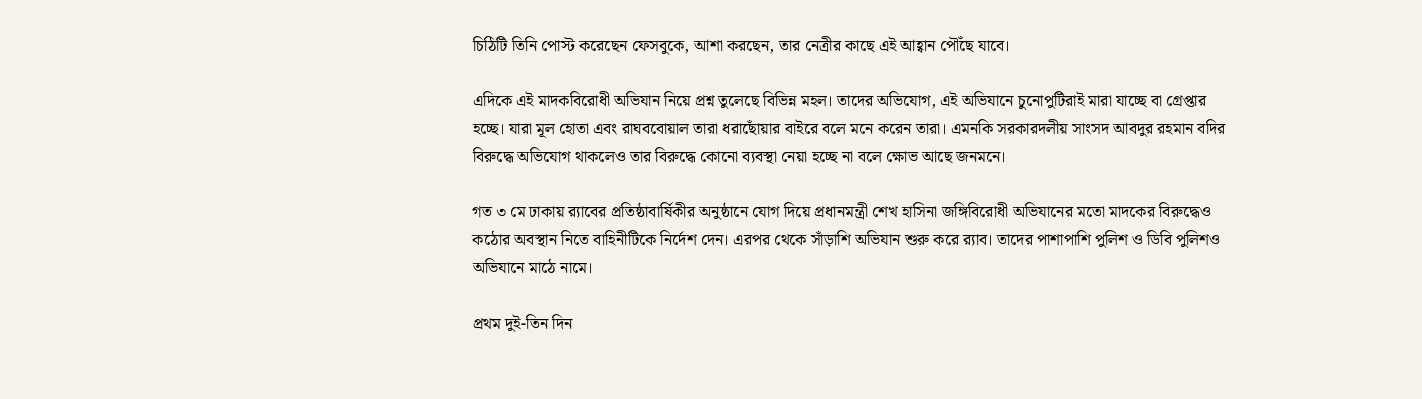চিঠিটি তিনি পোস্ট করেছেন ফেসবুকে, আশা করছেন, তার নেত্রীর কাছে এই আহ্বান পৌঁছে যাবে।

এদিকে এই মাদকবিরোধী অভিযান নিয়ে প্রশ্ন তুলেছে বিভিন্ন মহল। তাদের অভিযোগ, এই অভিযানে চুনোপুটিরাই মারা যাচ্ছে বা গ্রেপ্তার হচ্ছে। যারা মূল হোতা এবং রাঘববোয়াল তারা ধরাছোঁয়ার বাইরে বলে মনে করেন তারা। এমনকি সরকারদলীয় সাংসদ আবদুর রহমান বদির বিরুদ্ধে অভিযোগ থাকলেও তার বিরুদ্ধে কোনো ব্যবস্থা নেয়া হচ্ছে না বলে ক্ষোভ আছে জনমনে।

গত ৩ মে ঢাকায় র‌্যাবের প্রতিষ্ঠাবার্ষিকীর অনুষ্ঠানে যোগ দিয়ে প্রধানমন্ত্রী শেখ হাসিনা জঙ্গিবিরোধী অভিযানের মতো মাদকের বিরুদ্ধেও কঠোর অবস্থান নিতে বাহিনীটিকে নির্দেশ দেন। এরপর থেকে সাঁড়াশি অভিযান শুরু করে র‌্যাব। তাদের পাশাপাশি পুলিশ ও ডিবি পুলিশও অভিযানে মাঠে নামে।

প্রথম দুই-তিন দিন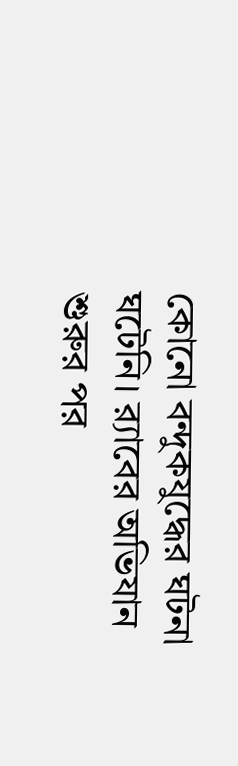কোনো বন্দুকযুদ্ধের ঘটনা ঘটেনি। র‌্যাবের অভিযান শুরুর পর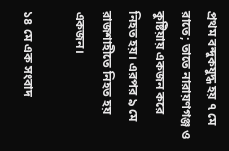প্রথম বন্দুকযুদ্ধ হয় ৭ মে রাতে; তাতে নারায়ণগঞ্জ ও কুষ্টিয়ায় একজন করে নিহত হয়। এরপর ৯ মে রাজশাহীতে নিহত হয় একজন।

১৪ মে এক সংবাদ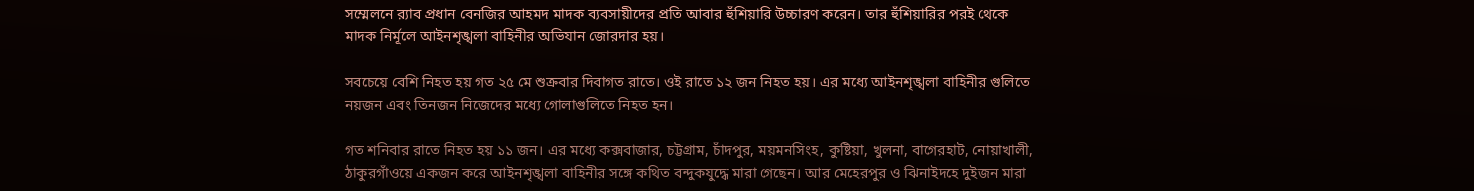সম্মেলনে র‌্যাব প্রধান বেনজির আহমদ মাদক ব্যবসায়ীদের প্রতি আবার হুঁশিয়ারি উচ্চারণ করেন। তার হুঁশিয়ারির পরই থেকে মাদক নির্মূলে আইনশৃঙ্খলা বাহিনীর অভিযান জোরদার হয়।

সবচেয়ে বেশি নিহত হয় গত ২৫ মে শুক্রবার দিবাগত রাতে। ওই রাতে ১২ জন নিহত হয়। এর মধ্যে আইনশৃঙ্খলা বাহিনীর গুলিতে নয়জন এবং তিনজন নিজেদের মধ্যে গোলাগুলিতে নিহত হন।

গত শনিবার রাতে নিহত হয় ১১ জন। এর মধ্যে কক্সবাজার, চট্টগ্রাম, চাঁদপুর, ময়মনসিংহ, কুষ্টিয়া, খুলনা, বাগেরহাট, নোয়াখালী, ঠাকুরগাঁওয়ে একজন করে আইনশৃঙ্খলা বাহিনীর সঙ্গে কথিত বন্দুকযুদ্ধে মারা গেছেন। আর মেহেরপুর ও ঝিনাইদহে দুইজন মারা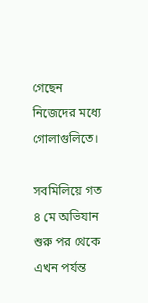গেছেন নিজেদের মধ্যে গোলাগুলিতে।

সবমিলিয়ে গত ৪ মে অভিযান শুরু পর থেকে এখন পর্যন্ত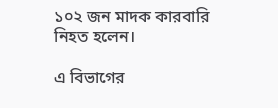১০২ জন মাদক কারবারি নিহত হলেন।

এ বিভাগের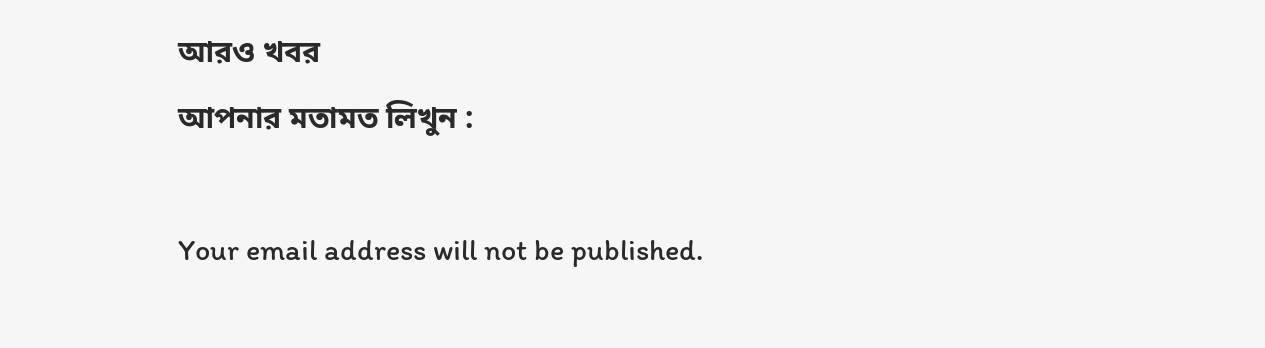আরও খবর
আপনার মতামত লিখুন :

Your email address will not be published.